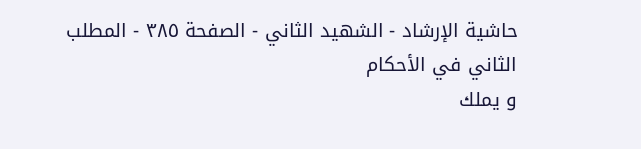حاشية الإرشاد - الشهيد الثاني - الصفحة ٣٨٥ - المطلب الثاني في الأحكام
و يملك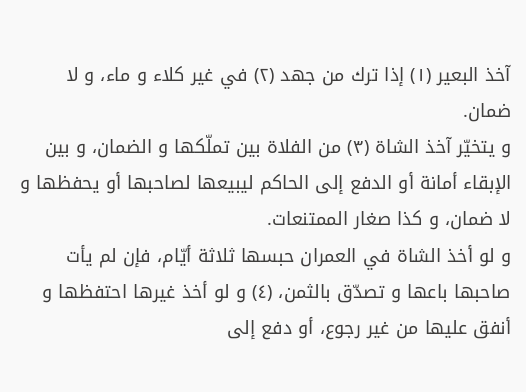آخذ البعير (١) إذا ترك من جهد (٢) في غير كلاء و ماء، و لا ضمان.
و يتخيّر آخذ الشاة (٣) من الفلاة بين تملّكها و الضمان، و بين الإبقاء أمانة أو الدفع إلى الحاكم ليبيعها لصاحبها أو يحفظها و لا ضمان، و كذا صغار الممتنعات.
و لو أخذ الشاة في العمران حبسها ثلاثة أيّام، فإن لم يأت صاحبها باعها و تصدّق بالثمن، (٤) و لو أخذ غيرها احتفظها و أنفق عليها من غير رجوع، أو دفع إلى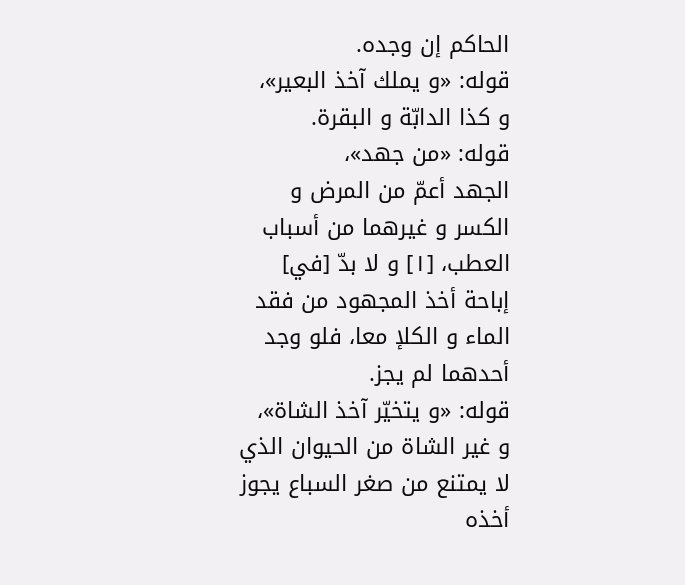الحاكم إن وجده.
قوله: «و يملك آخذ البعير»،
و كذا الدابّة و البقرة.
قوله: «من جهد»،
الجهد أعمّ من المرض و الكسر و غيرهما من أسباب العطب، [١] و لا بدّ [في] إباحة أخذ المجهود من فقد الماء و الكلإ معا، فلو وجد أحدهما لم يجز.
قوله: «و يتخيّر آخذ الشاة»،
و غير الشاة من الحيوان الذي لا يمتنع من صغر السباع يجوز أخذه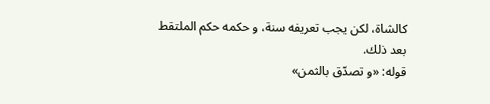كالشاة، لكن يجب تعريفه سنة، و حكمه حكم الملتقط بعد ذلك.
قوله: «و تصدّق بالثمن»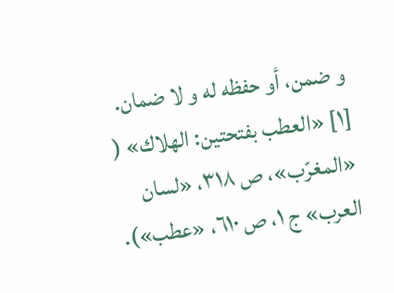و ضمن، أو حفظه له و لا ضمان.
[١] «العطب بفتحتين: الهلاك» ( «المغرّب»، ص ٣١٨، «لسان العرب» ج ١، ص ٦١٠، «عطب»).